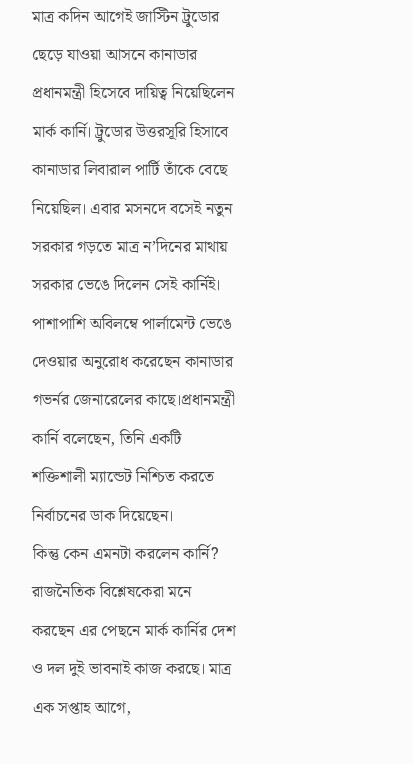মাত্র কদিন আগেই জাস্টিন ট্রুডোর ছেড়ে যাওয়া আসনে কানাডার প্রধানমন্ত্রী হিসেবে দায়িত্ব নিয়েছিলেন মার্ক কার্নি। ট্রুডোর উত্তরসূরি হিসাবে কানাডার লিবারাল পার্টি তাঁকে বেছে নিয়েছিল। এবার মসনদে বসেই নতুন সরকার গড়তে মাত্র ন’দিনের মাথায় সরকার ভেঙে দিলেন সেই কার্নিই। পাশাপাশি অবিলম্বে পার্লামেন্ট ভেঙে দেওয়ার অনুরোধ করেছেন কানাডার গভর্নর জেনারেলের কাছে।প্রধানমন্ত্রী কার্নি বলেছেন, তিনি একটি শক্তিশালী ম্যান্ডেট নিশ্চিত করতে নির্বাচনের ডাক দিয়েছেন।
কিন্তু কেন এমনটা করলেন কার্নি? রাজনৈতিক বিশ্লেষকেরা মনে করছেন এর পেছনে মার্ক কার্নির দেশ ও দল দুই ভাবনাই কাজ করছে। মাত্র এক সপ্তাহ আগে,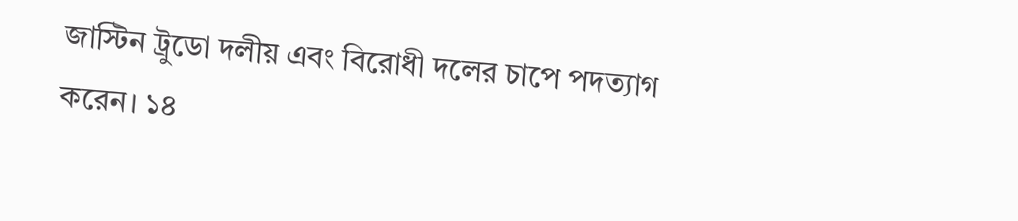জাস্টিন ট্রুডো দলীয় এবং বিরোধী দলের চাপে পদত্যাগ করেন। ১৪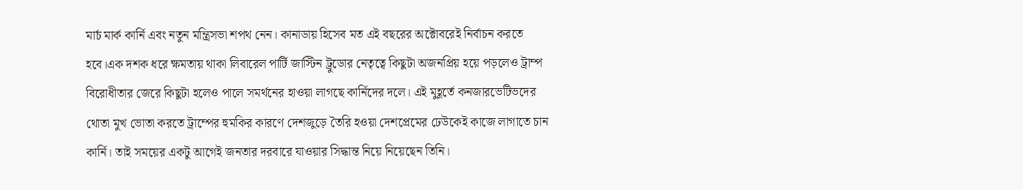মার্চ মার্ক কার্নি এবং নতুন মন্ত্রিসভা শপথ নেন। কানাডায় হিসেব মত এই বছরের অক্টোবরেই নির্বাচন করতে হবে।এক দশক ধরে ক্ষমতায় থাকা লিবারেল পার্টি জাস্টিন ট্রুডোর নেতৃত্বে কিছুটা অজনপ্রিয় হয়ে পড়লেও ট্রাম্প বিরোধীতার জেরে কিছুটা হলেও পালে সমর্থনের হাওয়া লাগছে কার্নিদের দলে। এই মুহূর্তে কনজারভেটিভদের থোতা মুখ ভোতা করতে ট্রাম্পের হুমকির কারণে দেশজুড়ে তৈরি হওয়া দেশপ্রেমের ঢেউকেই কাজে লাগাতে চান কার্নি। তাই সময়ের একটু আগেই জনতার দরবারে যাওয়ার সিদ্ধান্ত নিয়ে নিয়েছেন তিনি।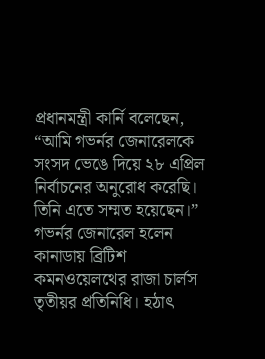প্রধানমন্ত্রী কার্নি বলেছেন, “আমি গভর্নর জেনারেলকে সংসদ ভেঙে দিয়ে ২৮ এপ্রিল নির্বাচনের অনুরোধ করেছি। তিনি এতে সম্মত হয়েছেন।” গভর্নর জেনারেল হলেন কানাডায় ব্রিটিশ কমনওয়েলথের রাজা চার্লস তৃতীয়র প্রতিনিধি। হঠাৎ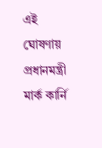এই ঘোষণায় প্রধানমন্ত্রী মার্ক কার্নি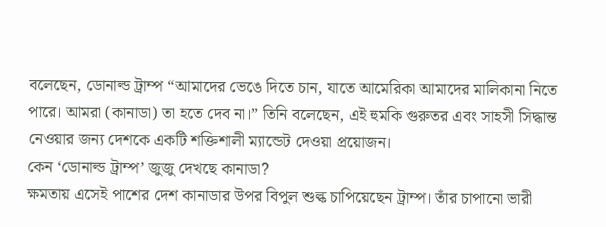বলেছেন, ডোনাল্ড ট্রাম্প “আমাদের ভেঙে দিতে চান, যাতে আমেরিকা আমাদের মালিকানা নিতে পারে। আমরা (কানাডা) তা হতে দেব না।” তিনি বলেছেন, এই হুমকি গুরুতর এবং সাহসী সিদ্ধান্ত নেওয়ার জন্য দেশকে একটি শক্তিশালী ম্যান্ডেট দেওয়া প্রয়োজন।
কেন ‘ডোনাল্ড ট্রাম্প’ জুজু দেখছে কানাডা?
ক্ষমতায় এসেই পাশের দেশ কানাডার উপর বিপুল শুল্ক চাপিয়েছেন ট্রাম্প। তাঁর চাপানো ভারী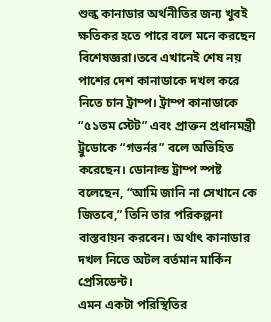শুল্ক কানাডার অর্থনীতির জন্য খুবই ক্ষতিকর হতে পারে বলে মনে করছেন বিশেষজ্ঞরা।তবে এখানেই শেষ নয় পাশের দেশ কানাডাকে দখল করে নিতে চান ট্রাম্প। ট্রাম্প কানাডাকে “৫১তম স্টেট” এবং প্রাক্তন প্রধানমন্ত্রী ট্রুডোকে “গভর্নর” বলে অভিহিত করেছেন। ডোনাল্ড ট্রাম্প স্পষ্ট বলেছেন, “আমি জানি না সেখানে কে জিতবে,” তিনি তার পরিকল্পনা বাস্তবায়ন করবেন। অর্থাৎ কানাডার দখল নিতে অটল বর্তমান মার্কিন প্রেসিডেন্ট।
এমন একটা পরিস্থিতির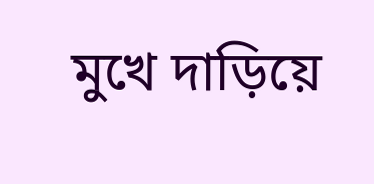মুখে দাড়িয়ে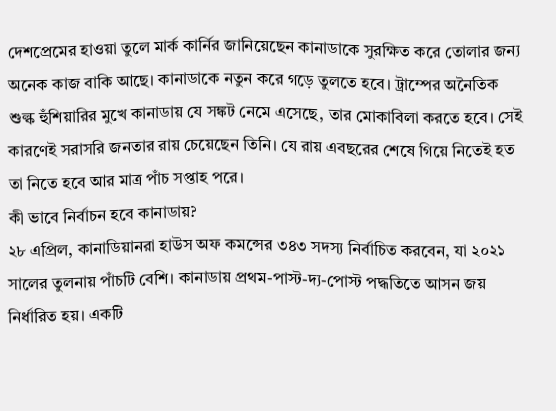দেশপ্রেমের হাওয়া তুলে মার্ক কার্নির জানিয়েছেন কানাডাকে সুরক্ষিত করে তোলার জন্য অনেক কাজ বাকি আছে। কানাডাকে নতুন করে গড়ে তুলতে হবে। ট্রাম্পের অনৈতিক শুল্ক হুঁশিয়ারির মুখে কানাডায় যে সঙ্কট নেমে এসেছে, তার মোকাবিলা করতে হবে। সেই কারণেই সরাসরি জনতার রায় চেয়েছেন তিনি। যে রায় এবছরের শেষে গিয়ে নিতেই হত তা নিতে হবে আর মাত্র পাঁচ সপ্তাহ পরে।
কী ভাবে নির্বাচন হবে কানাডায়?
২৮ এপ্রিল, কানাডিয়ানরা হাউস অফ কমন্সের ৩৪৩ সদস্য নির্বাচিত করবেন, যা ২০২১ সালের তুলনায় পাঁচটি বেশি। কানাডায় প্রথম-পাস্ট-দ্য-পোস্ট পদ্ধতিতে আসন জয় নির্ধারিত হয়। একটি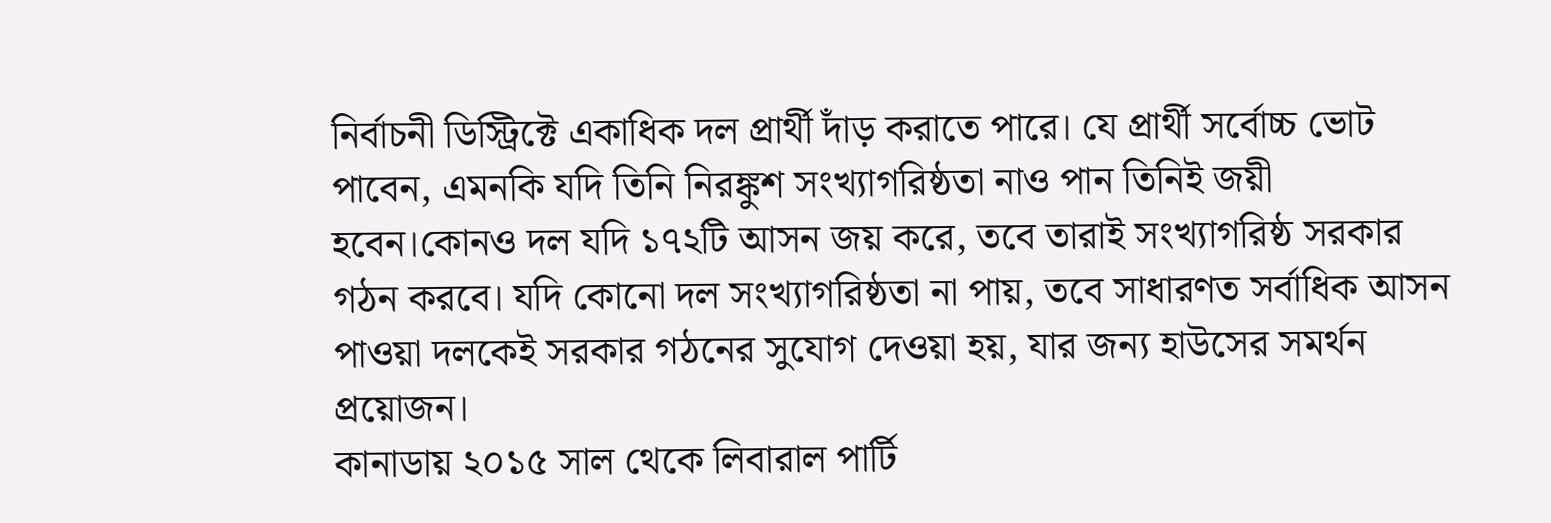নির্বাচনী ডিস্ট্রিক্টে একাধিক দল প্রার্থী দাঁড় করাতে পারে। যে প্রার্থী সর্বোচ্চ ভোট পাবেন, এমনকি যদি তিনি নিরঙ্কুশ সংখ্যাগরিষ্ঠতা নাও পান তিনিই জয়ী হবেন।কোনও দল যদি ১৭২টি আসন জয় করে, তবে তারাই সংখ্যাগরিষ্ঠ সরকার গঠন করবে। যদি কোনো দল সংখ্যাগরিষ্ঠতা না পায়, তবে সাধারণত সর্বাধিক আসন পাওয়া দলকেই সরকার গঠনের সুযোগ দেওয়া হয়, যার জন্য হাউসের সমর্থন প্রয়োজন।
কানাডায় ২০১৫ সাল থেকে লিবারাল পার্টি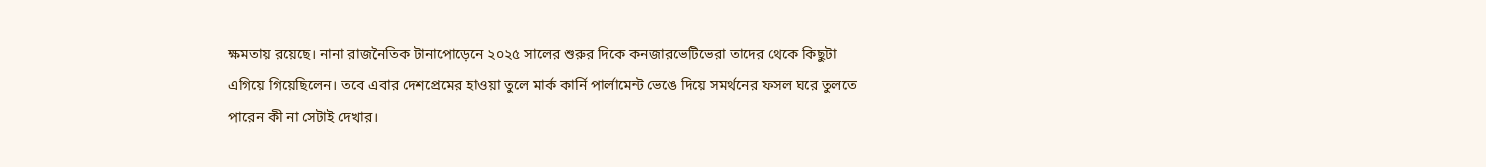ক্ষমতায় রয়েছে। নানা রাজনৈতিক টানাপোড়েনে ২০২৫ সালের শুরুর দিকে কনজারভেটিভেরা তাদের থেকে কিছুটা এগিয়ে গিয়েছিলেন। তবে এবার দেশপ্রেমের হাওয়া তুলে মার্ক কার্নি পার্লামেন্ট ভেঙে দিয়ে সমর্থনের ফসল ঘরে তুলতে পারেন কী না সেটাই দেখার।